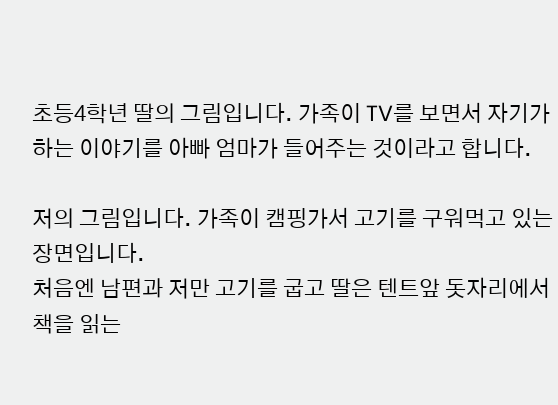초등4학년 딸의 그림입니다. 가족이 TV를 보면서 자기가 하는 이야기를 아빠 엄마가 들어주는 것이라고 합니다.

저의 그림입니다. 가족이 캠핑가서 고기를 구워먹고 있는 장면입니다.
처음엔 남편과 저만 고기를 굽고 딸은 텐트앞 돗자리에서 책을 읽는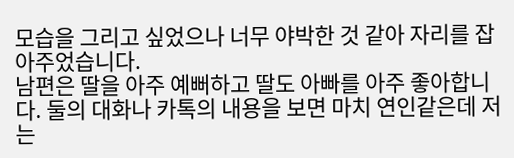모습을 그리고 싶었으나 너무 야박한 것 같아 자리를 잡아주었습니다.
남편은 딸을 아주 예뻐하고 딸도 아빠를 아주 좋아합니다. 둘의 대화나 카톡의 내용을 보면 마치 연인같은데 저는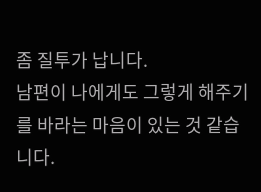좀 질투가 납니다.
남편이 나에게도 그렇게 해주기를 바라는 마음이 있는 것 같습니다.